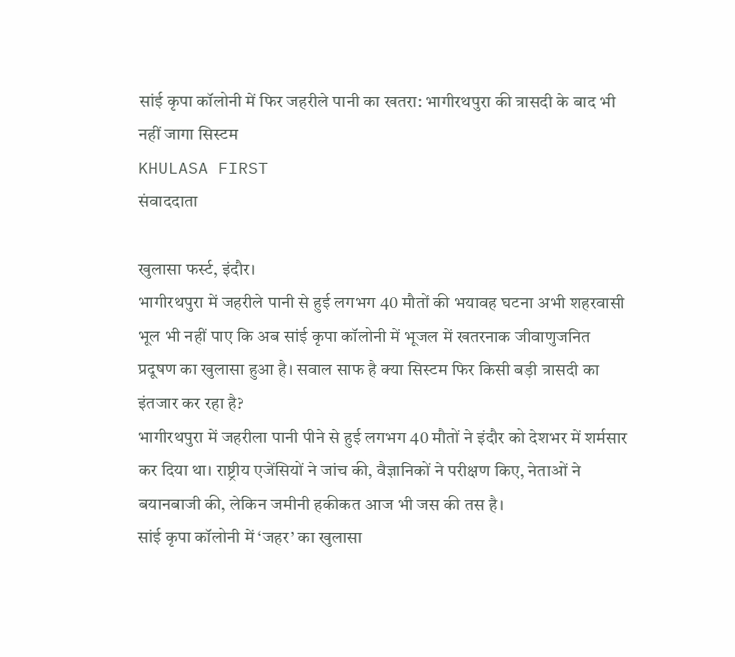सांई कृपा कॉलोनी में फिर जहरीले पानी का खतरा: भागीरथपुरा की त्रासदी के बाद भी नहीं जागा सिस्टम
KHULASA FIRST
संवाददाता

खुलासा फर्स्ट, इंदौर।
भागीरथपुरा में जहरीले पानी से हुई लगभग 40 मौतों की भयावह घटना अभी शहरवासी भूल भी नहीं पाए कि अब सांई कृपा कॉलोनी में भूजल में खतरनाक जीवाणुजनित प्रदूषण का खुलासा हुआ है। सवाल साफ है क्या सिस्टम फिर किसी बड़ी त्रासदी का इंतजार कर रहा है?
भागीरथपुरा में जहरीला पानी पीने से हुई लगभग 40 मौतों ने इंदौर को देशभर में शर्मसार कर दिया था। राष्ट्रीय एजेंसियों ने जांच की, वैज्ञानिकों ने परीक्षण किए, नेताओं ने बयानबाजी की, लेकिन जमीनी हकीकत आज भी जस की तस है।
सांई कृपा कॉलोनी में ‘जहर’ का खुलासा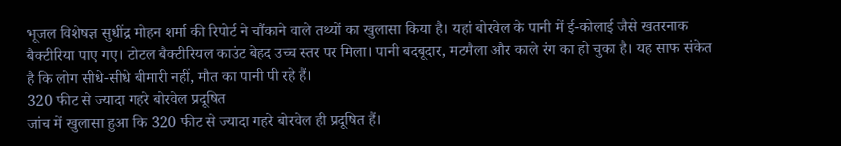भूजल विशेषज्ञ सुधींद्र मोहन शर्मा की रिपोर्ट ने चौंकाने वाले तथ्यों का खुलासा किया है। यहां बोरवेल के पानी में ई-कोलाई जैसे खतरनाक बैक्टीरिया पाए गए। टोटल बैक्टीरियल काउंट बेहद उच्च स्तर पर मिला। पानी बदबूदार, मटमैला और काले रंग का हो चुका है। यह साफ संकेत है कि लोग सीधे-सीधे बीमारी नहीं, मौत का पानी पी रहे हैं।
320 फीट से ज्यादा गहरे बोरवेल प्रदूषित
जांच में खुलासा हुआ कि 320 फीट से ज्यादा गहरे बोरवेल ही प्रदूषित हैं।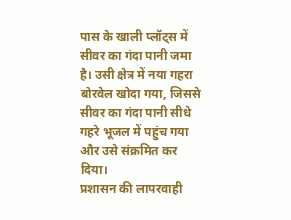पास के खाली प्लॉट्स में सीवर का गंदा पानी जमा है। उसी क्षेत्र में नया गहरा बोरवेल खोदा गया, जिससे सीवर का गंदा पानी सीधे गहरे भूजल में पहुंच गया और उसे संक्रमित कर दिया।
प्रशासन की लापरवाही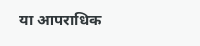या आपराधिक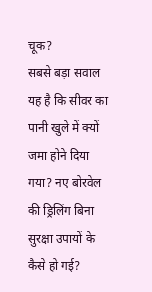चूक?
सबसे बड़ा सवाल यह है कि सीवर का पानी खुले में क्यों जमा होने दिया गया? नए बोरवेल की ड्रिलिंग बिना सुरक्षा उपायों के कैसे हो गई?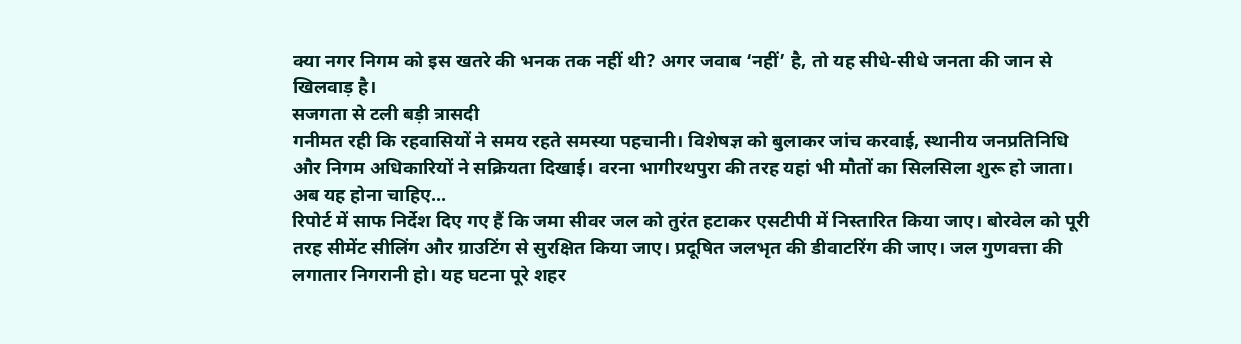क्या नगर निगम को इस खतरे की भनक तक नहीं थी? अगर जवाब ‘नहीं’ है, तो यह सीधे-सीधे जनता की जान से खिलवाड़ है।
सजगता से टली बड़ी त्रासदी
गनीमत रही कि रहवासियों ने समय रहते समस्या पहचानी। विशेषज्ञ को बुलाकर जांच करवाई, स्थानीय जनप्रतिनिधि और निगम अधिकारियों ने सक्रियता दिखाई। वरना भागीरथपुरा की तरह यहां भी मौतों का सिलसिला शुरू हो जाता।
अब यह होना चाहिए...
रिपोर्ट में साफ निर्देश दिए गए हैं कि जमा सीवर जल को तुरंत हटाकर एसटीपी में निस्तारित किया जाए। बोरवेल को पूरी तरह सीमेंट सीलिंग और ग्राउटिंग से सुरक्षित किया जाए। प्रदूषित जलभृत की डीवाटरिंग की जाए। जल गुणवत्ता की लगातार निगरानी हो। यह घटना पूरे शहर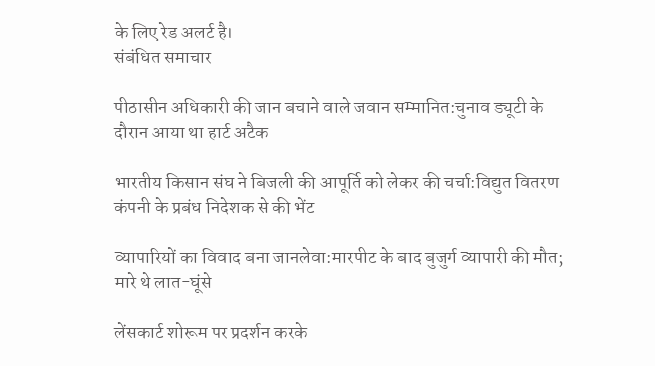के लिए रेड अलर्ट है।
संबंधित समाचार

पीठासीन अधिकारी की जान बचाने वाले जवान सम्मानित:चुनाव ड्यूटी के दौरान आया था हार्ट अटैक

भारतीय किसान संघ ने बिजली की आपूर्ति को लेकर की चर्चा:विद्युत वितरण कंपनी के प्रबंध निदेशक से की भेंट

व्यापारियों का विवाद बना जानलेवा:मारपीट के बाद बुजुर्ग व्यापारी की मौत; मारे थे लात-घूंसे

लेंसकार्ट शोरूम पर प्रदर्शन करके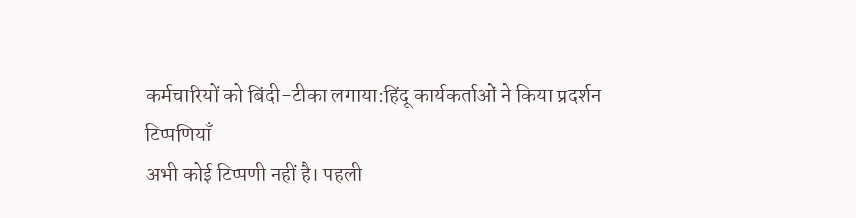कर्मचारियों को बिंदी-टीका लगाया:हिंदू कार्यकर्ताओं ने किया प्रदर्शन
टिप्पणियाँ
अभी कोई टिप्पणी नहीं है। पहली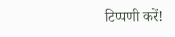टिप्पणी करें!